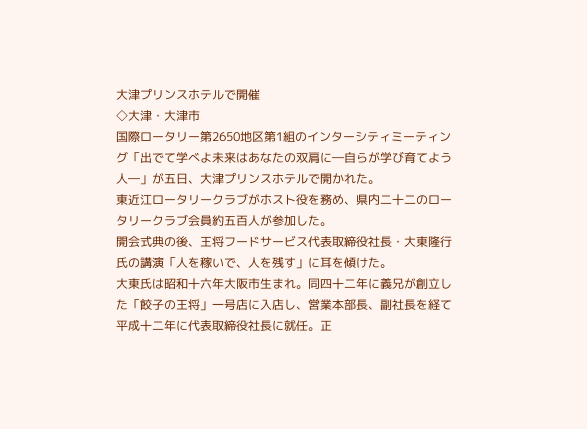大津プリンスホテルで開催
◇大津・大津市
国際ロータリー第2650地区第1組のインターシティミーティング「出でて学べよ未来はあなたの双肩に―自らが学び育てよう人―」が五日、大津プリンスホテルで開かれた。
東近江ロータリークラブがホスト役を務め、県内二十二のロータリークラブ会員約五百人が参加した。
開会式典の後、王将フードサービス代表取締役社長・大東隆行氏の講演「人を稼いで、人を残す」に耳を傾けた。
大東氏は昭和十六年大阪市生まれ。同四十二年に義兄が創立した「餃子の王将」一号店に入店し、営業本部長、副社長を経て平成十二年に代表取締役社長に就任。正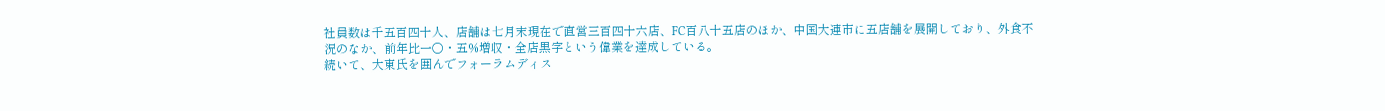社員数は千五百四十人、店舗は七月末現在で直営三百四十六店、FC百八十五店のほか、中国大連市に五店舗を展開しており、外食不況のなか、前年比一〇・五%増収・全店黒字という偉業を達成している。
続いて、大東氏を囲んでフォーラムディス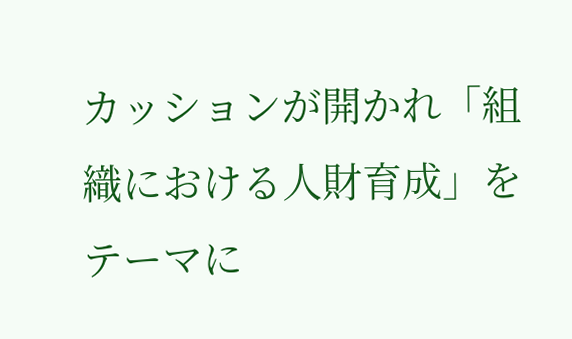カッションが開かれ「組織における人財育成」をテーマに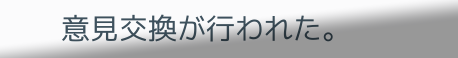意見交換が行われた。